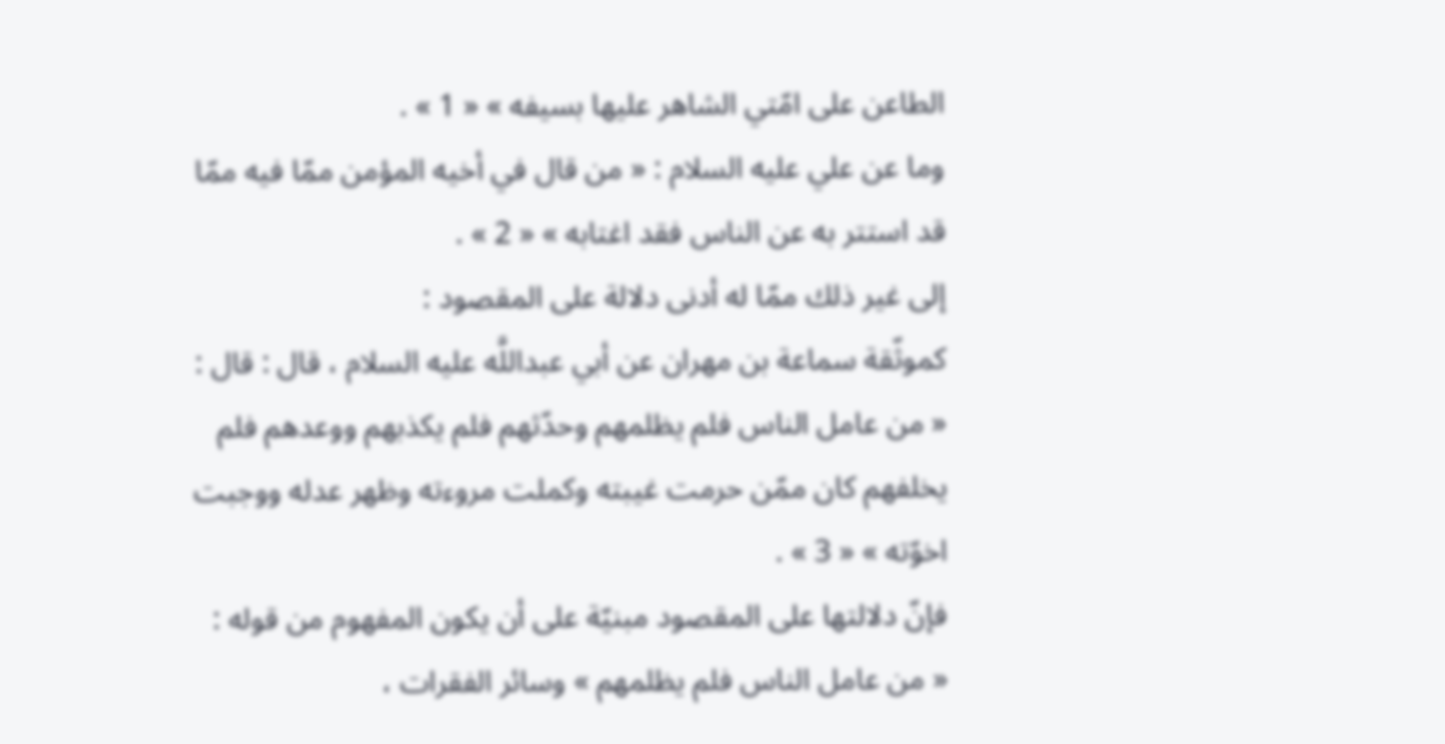الطاعن على امّتي الشاهر عليها بسيفه » « 1 » .
وما عن علي عليه السلام : « من قال في أخيه المؤمن ممّا فيه ممّا قد استتر به عن الناس فقد اغتابه » « 2 » .
إلى غير ذلك ممّا له أدنى دلالة على المقصود :
كموثّقة سماعة بن مهران عن أبي عبداللَّه عليه السلام ، قال : قال : « من عامل الناس فلم يظلمهم وحدّثهم فلم يكذبهم ووعدهم فلم يخلفهم كان ممّن حرمت غيبته وكملت مروءته وظهر عدله ووجبت اخوّته » « 3 » .
فإنّ دلالتها على المقصود مبنيّة على أن يكون المفهوم من قوله : « من عامل الناس فلم يظلمهم » وسائر الفقرات ،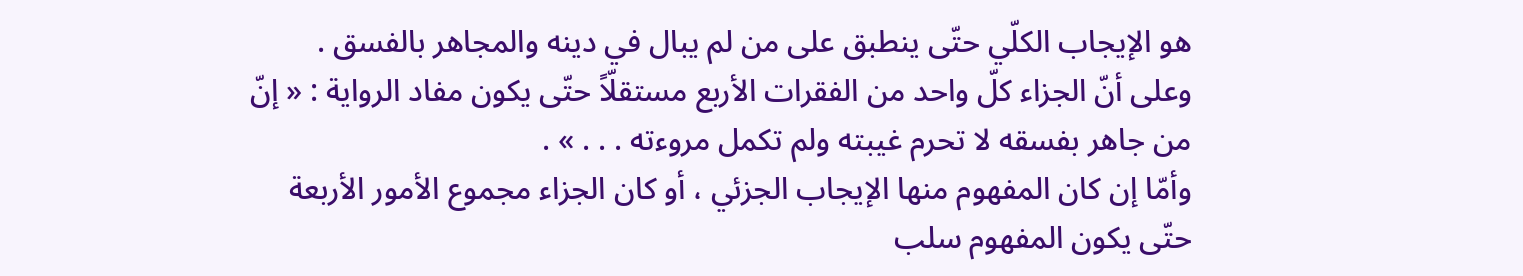هو الإيجاب الكلّي حتّى ينطبق على من لم يبال في دينه والمجاهر بالفسق .
وعلى أنّ الجزاء كلّ واحد من الفقرات الأربع مستقلّاً حتّى يكون مفاد الرواية : « إنّ من جاهر بفسقه لا تحرم غيبته ولم تكمل مروءته . . . » .
وأمّا إن كان المفهوم منها الإيجاب الجزئي ، أو كان الجزاء مجموع الأمور الأربعة حتّى يكون المفهوم سلب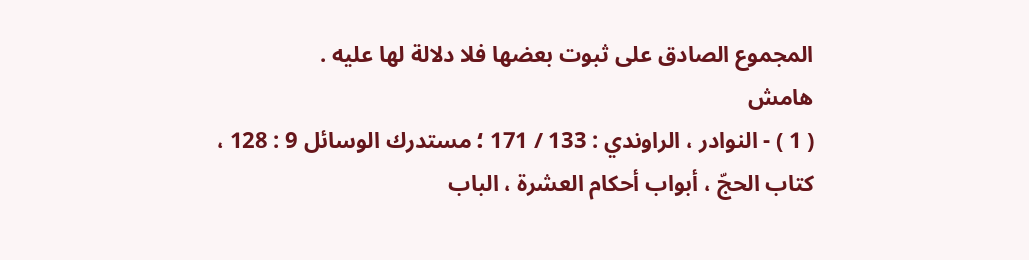المجموع الصادق على ثبوت بعضها فلا دلالة لها عليه .
هامش
( 1 ) - النوادر ، الراوندي : 133 / 171 ؛ مستدرك الوسائل 9 : 128 ، كتاب الحجّ ، أبواب أحكام العشرة ، الباب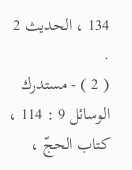134 ، الحديث 2 .
( 2 ) - مستدرك الوسائل 9 : 114 ، كتاب الحجّ ،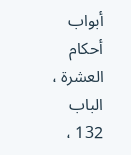أبواب أحكام العشرة ، الباب 132 ،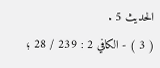الحديث 5 .
( 3 ) - الكافي 2 : 239 / 28 ؛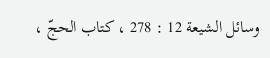وسائل الشيعة 12 : 278 ، كتاب الحجّ ،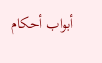أبواب أحكام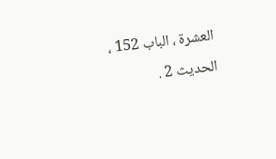العشرة ، الباب 152 ، الحديث 2 .